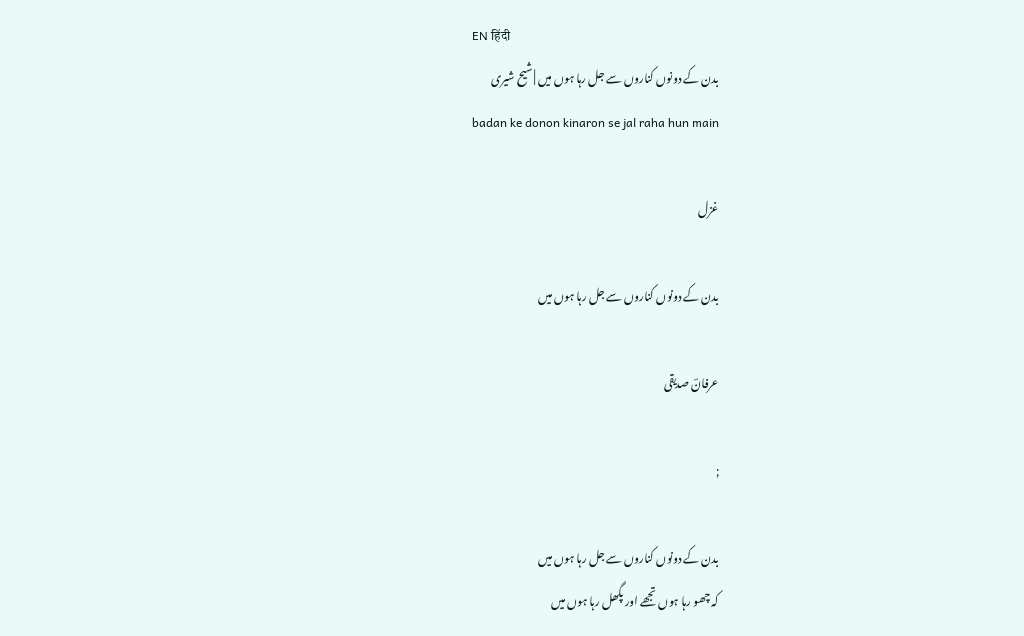EN हिंदी
بدن کے دونوں کناروں سے جل رہا ہوں میں | شیح شیری
badan ke donon kinaron se jal raha hun main

غزل

بدن کے دونوں کناروں سے جل رہا ہوں میں

عرفانؔ صدیقی

;

بدن کے دونوں کناروں سے جل رہا ہوں میں
کہ چھو رہا ہوں تجھے اور پگھل رہا ہوں میں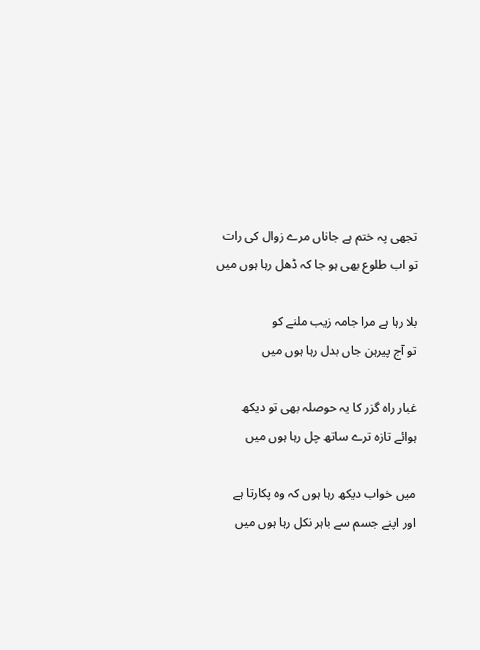تجھی پہ ختم ہے جاناں مرے زوال کی رات
تو اب طلوع بھی ہو جا کہ ڈھل رہا ہوں میں

بلا رہا ہے مرا جامہ زیب ملنے کو
تو آج پیرہن جاں بدل رہا ہوں میں

غبار راہ گزر کا یہ حوصلہ بھی تو دیکھ
ہوائے تازہ ترے ساتھ چل رہا ہوں میں

میں خواب دیکھ رہا ہوں کہ وہ پکارتا ہے
اور اپنے جسم سے باہر نکل رہا ہوں میں